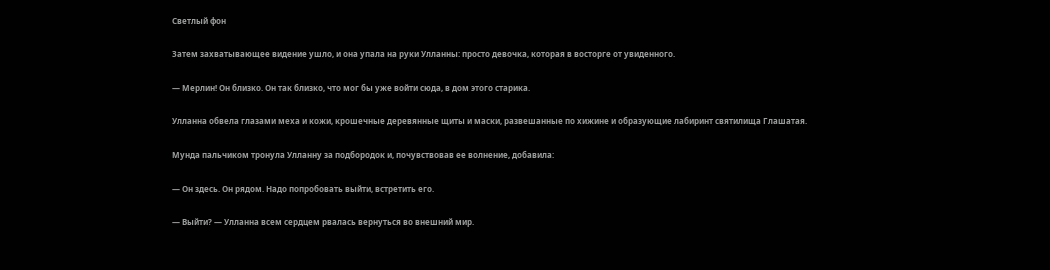Светлый фон

Затем захватывающее видение ушло, и она упала на руки Улланны: просто девочка, которая в восторге от увиденного.

— Мерлин! Он близко. Он так близко, что мог бы уже войти сюда, в дом этого старика.

Улланна обвела глазами меха и кожи, крошечные деревянные щиты и маски, развешанные по хижине и образующие лабиринт святилища Глашатая.

Мунда пальчиком тронула Улланну за подбородок и, почувствовав ее волнение, добавила:

— Он здесь. Он рядом. Надо попробовать выйти, встретить его.

— Выйти? — Улланна всем сердцем рвалась вернуться во внешний мир.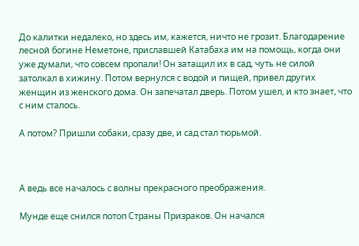До калитки недалеко, но здесь им, кажется, ничто не грозит. Благодарение лесной богине Неметоне, приславшей Катабаха им на помощь, когда они уже думали, что совсем пропали! Он затащил их в сад, чуть не силой затолкал в хижину. Потом вернулся с водой и пищей, привел других женщин из женского дома. Он запечатал дверь. Потом ушел, и кто знает, что с ним сталось.

А потом? Пришли собаки, сразу две, и сад стал тюрьмой.



А ведь все началось с волны прекрасного преображения.

Мунде еще снился потоп Страны Призраков. Он начался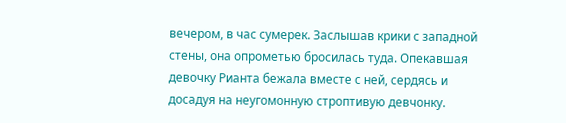вечером, в час сумерек. Заслышав крики с западной стены, она опрометью бросилась туда. Опекавшая девочку Рианта бежала вместе с ней, сердясь и досадуя на неугомонную строптивую девчонку.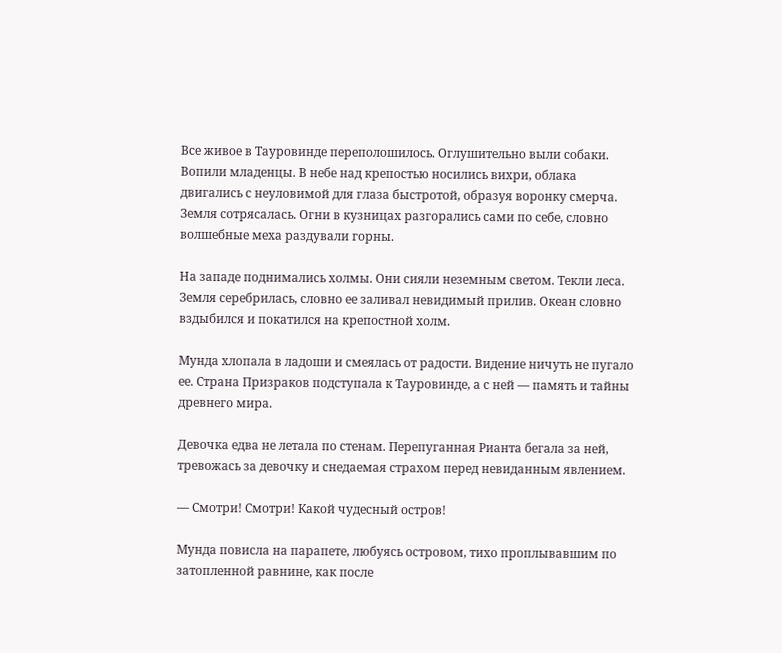Все живое в Тауровинде переполошилось. Оглушительно выли собаки. Вопили младенцы. В небе над крепостью носились вихри, облака двигались с неуловимой для глаза быстротой, образуя воронку смерча. Земля сотрясалась. Огни в кузницах разгорались сами по себе, словно волшебные меха раздували горны.

На западе поднимались холмы. Они сияли неземным светом. Текли леса. Земля серебрилась, словно ее заливал невидимый прилив. Океан словно вздыбился и покатился на крепостной холм.

Мунда хлопала в ладоши и смеялась от радости. Видение ничуть не пугало ее. Страна Призраков подступала к Тауровинде, а с ней — память и тайны древнего мира.

Девочка едва не летала по стенам. Перепуганная Рианта бегала за ней, тревожась за девочку и снедаемая страхом перед невиданным явлением.

— Смотри! Смотри! Какой чудесный остров!

Мунда повисла на парапете, любуясь островом, тихо проплывавшим по затопленной равнине, как после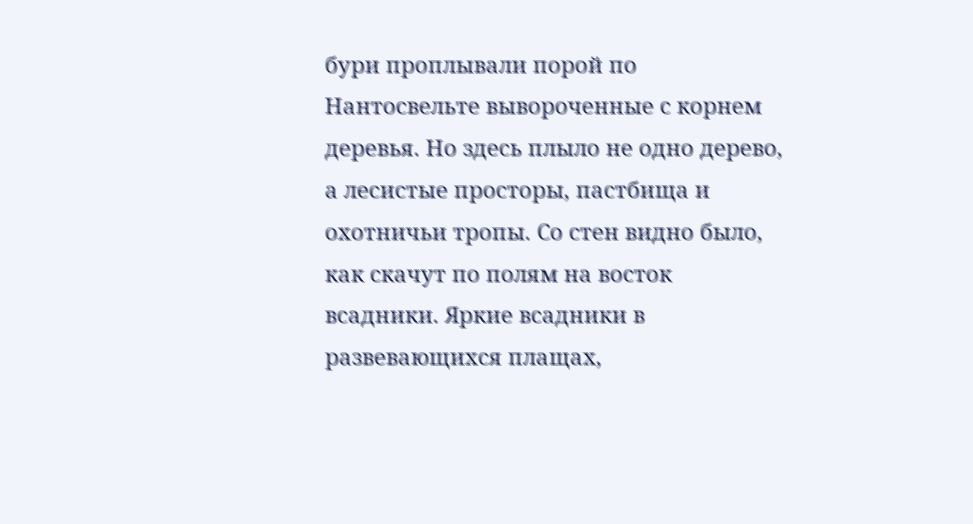бури проплывали порой по Нантосвельте вывороченные с корнем деревья. Но здесь плыло не одно дерево, а лесистые просторы, пастбища и охотничьи тропы. Со стен видно было, как скачут по полям на восток всадники. Яркие всадники в развевающихся плащах,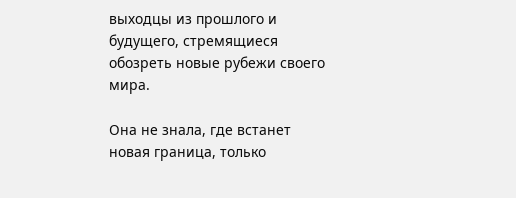выходцы из прошлого и будущего, стремящиеся обозреть новые рубежи своего мира.

Она не знала, где встанет новая граница, только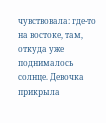чувствовала: где-то на востоке, там, откуда уже поднималось солнце. Девочка прикрыла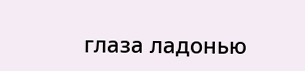глаза ладонью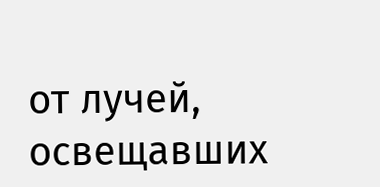от лучей, освещавших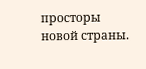просторы новой страны.